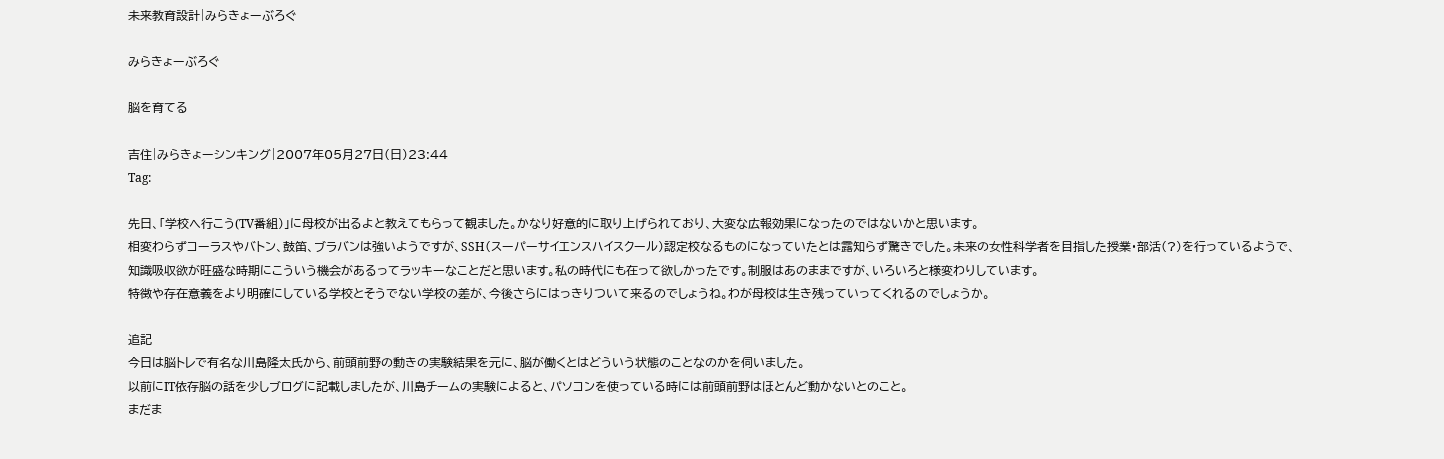未来教育設計|みらきょーぶろぐ

みらきょーぶろぐ

脳を育てる

吉住|みらきょーシンキング|2007年05月27日(日)23:44
Tag:

先日、「学校へ行こう(TV番組)」に母校が出るよと教えてもらって観ました。かなり好意的に取り上げられており、大変な広報効果になったのではないかと思います。
相変わらずコーラスやバトン、鼓笛、ブラバンは強いようですが、SSH(スーパーサイエンスハイスクール)認定校なるものになっていたとは露知らず驚きでした。未来の女性科学者を目指した授業・部活(?)を行っているようで、知識吸収欲が旺盛な時期にこういう機会があるってラッキーなことだと思います。私の時代にも在って欲しかったです。制服はあのままですが、いろいろと様変わりしています。
特徴や存在意義をより明確にしている学校とそうでない学校の差が、今後さらにはっきりついて来るのでしょうね。わが母校は生き残っていってくれるのでしょうか。

追記
今日は脳トレで有名な川島隆太氏から、前頭前野の動きの実験結果を元に、脳が働くとはどういう状態のことなのかを伺いました。
以前にIT依存脳の話を少しブログに記載しましたが、川島チームの実験によると、パソコンを使っている時には前頭前野はほとんど動かないとのこと。
まだま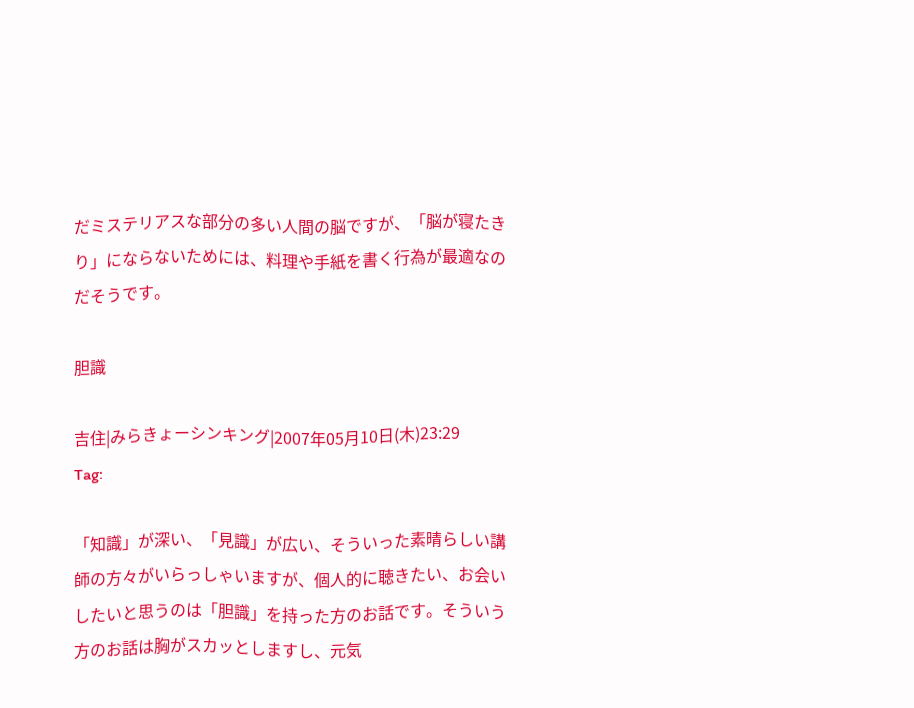だミステリアスな部分の多い人間の脳ですが、「脳が寝たきり」にならないためには、料理や手紙を書く行為が最適なのだそうです。

胆識

吉住|みらきょーシンキング|2007年05月10日(木)23:29
Tag:

「知識」が深い、「見識」が広い、そういった素晴らしい講師の方々がいらっしゃいますが、個人的に聴きたい、お会いしたいと思うのは「胆識」を持った方のお話です。そういう方のお話は胸がスカッとしますし、元気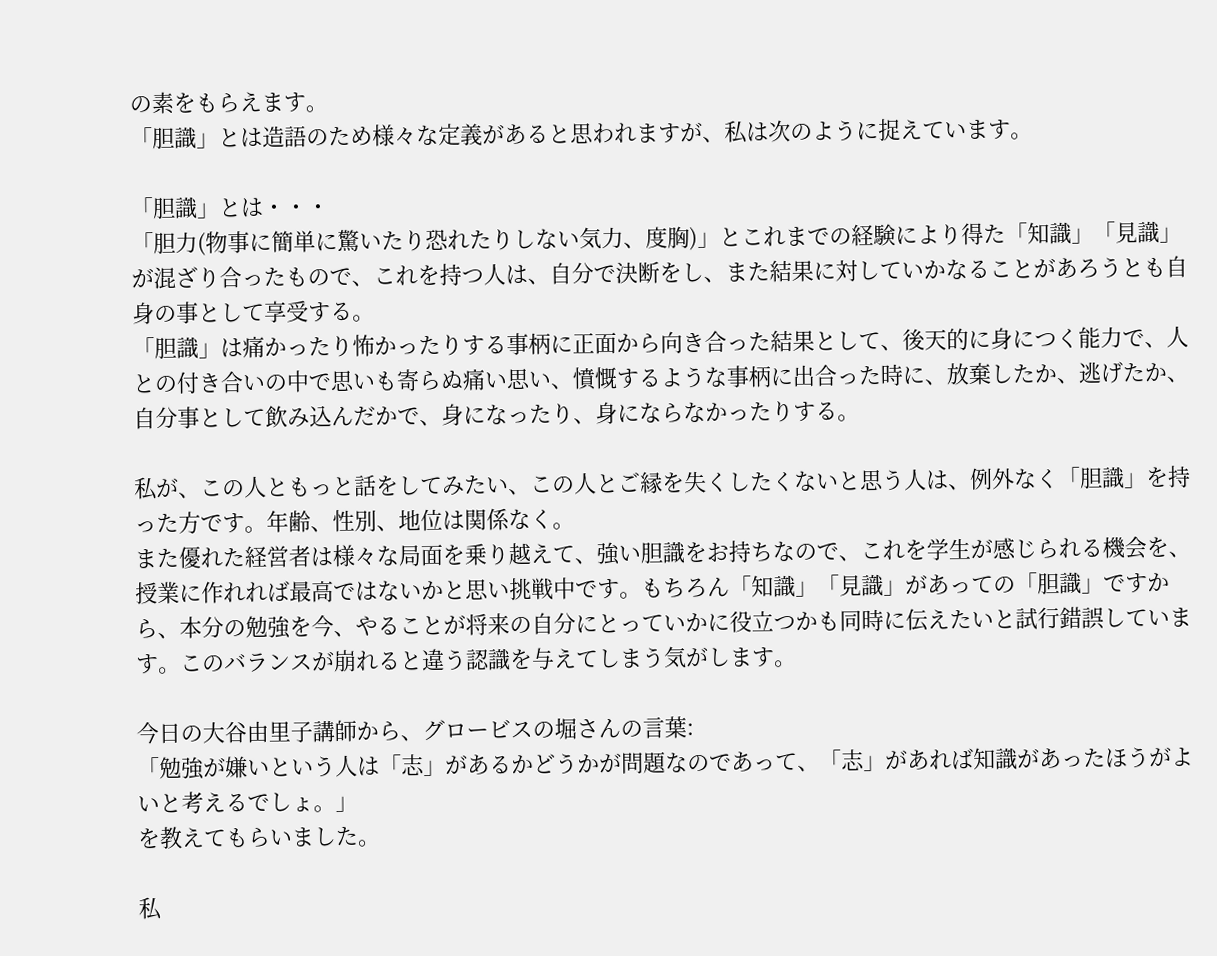の素をもらえます。
「胆識」とは造語のため様々な定義があると思われますが、私は次のように捉えています。

「胆識」とは・・・
「胆力(物事に簡単に驚いたり恐れたりしない気力、度胸)」とこれまでの経験により得た「知識」「見識」が混ざり合ったもので、これを持つ人は、自分で決断をし、また結果に対していかなることがあろうとも自身の事として享受する。
「胆識」は痛かったり怖かったりする事柄に正面から向き合った結果として、後天的に身につく能力で、人との付き合いの中で思いも寄らぬ痛い思い、憤慨するような事柄に出合った時に、放棄したか、逃げたか、自分事として飲み込んだかで、身になったり、身にならなかったりする。

私が、この人ともっと話をしてみたい、この人とご縁を失くしたくないと思う人は、例外なく「胆識」を持った方です。年齢、性別、地位は関係なく。
また優れた経営者は様々な局面を乗り越えて、強い胆識をお持ちなので、これを学生が感じられる機会を、授業に作れれば最高ではないかと思い挑戦中です。もちろん「知識」「見識」があっての「胆識」ですから、本分の勉強を今、やることが将来の自分にとっていかに役立つかも同時に伝えたいと試行錯誤しています。このバランスが崩れると違う認識を与えてしまう気がします。

今日の大谷由里子講師から、グロービスの堀さんの言葉:
「勉強が嫌いという人は「志」があるかどうかが問題なのであって、「志」があれば知識があったほうがよいと考えるでしょ。」
を教えてもらいました。

私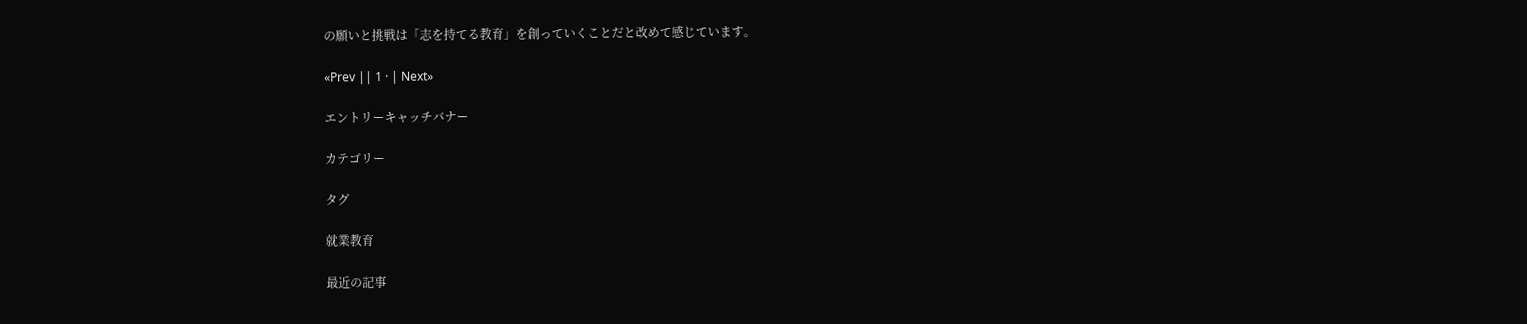の願いと挑戦は「志を持てる教育」を創っていくことだと改めて感じています。

«Prev || 1 · | Next»

エントリーキャッチバナー

カテゴリー

タグ

就業教育

最近の記事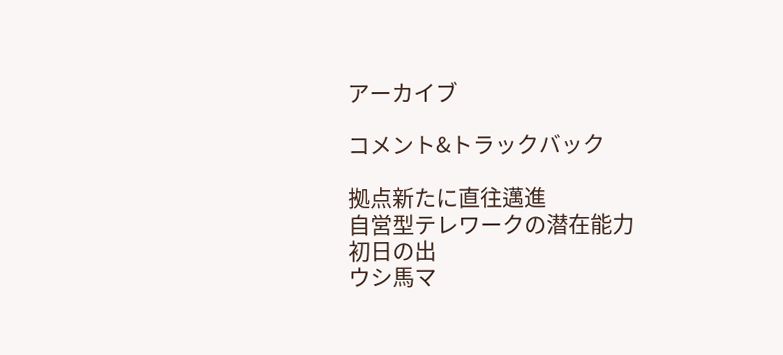アーカイブ

コメント&トラックバック

拠点新たに直往邁進
自営型テレワークの潜在能力
初日の出
ウシ馬マ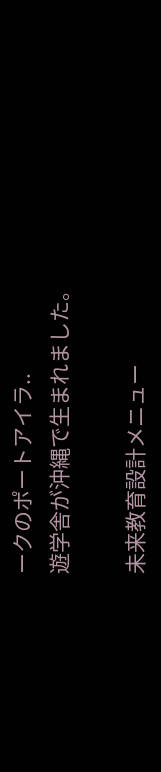ークのポートアイラ..
遊学舎が沖縄で生まれました。

未来教育設計メニュー